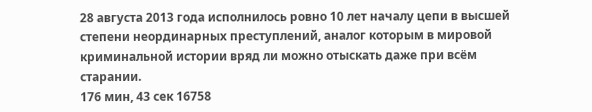28 августа 2013 года исполнилось ровно 10 лет началу цепи в высшей степени неординарных преступлений, аналог которым в мировой криминальной истории вряд ли можно отыскать даже при всём старании.
176 мин, 43 сек 16758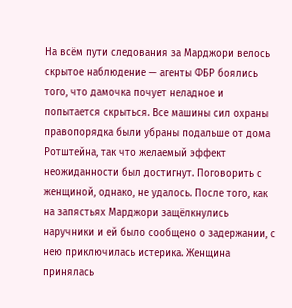На всём пути следования за Марджори велось скрытое наблюдение — агенты ФБР боялись того, что дамочка почует неладное и попытается скрыться. Все машины сил охраны правопорядка были убраны подальше от дома Ротштейна, так что желаемый эффект неожиданности был достигнут. Поговорить с женщиной, однако, не удалось. После того, как на запястьях Марджори защёлкнулись наручники и ей было сообщено о задержании, с нею приключилась истерика. Женщина принялась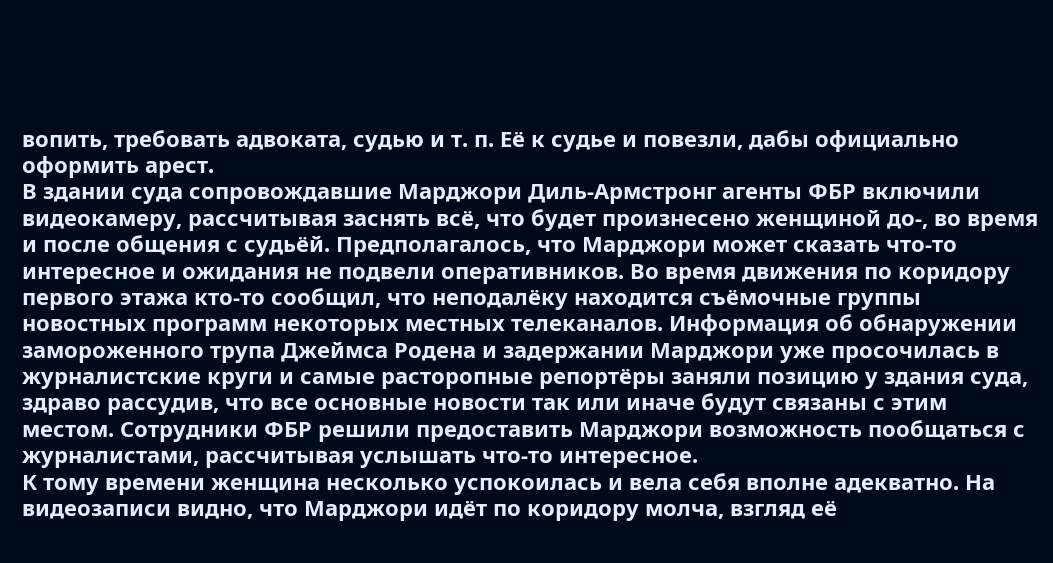вопить, требовать адвоката, судью и т. п. Её к судье и повезли, дабы официально оформить арест.
В здании суда сопровождавшие Марджори Диль-Армстронг агенты ФБР включили видеокамеру, рассчитывая заснять всё, что будет произнесено женщиной до-, во время и после общения с судьёй. Предполагалось, что Марджори может сказать что-то интересное и ожидания не подвели оперативников. Во время движения по коридору первого этажа кто-то сообщил, что неподалёку находится съёмочные группы новостных программ некоторых местных телеканалов. Информация об обнаружении замороженного трупа Джеймса Родена и задержании Марджори уже просочилась в журналистские круги и самые расторопные репортёры заняли позицию у здания суда, здраво рассудив, что все основные новости так или иначе будут связаны с этим местом. Сотрудники ФБР решили предоставить Марджори возможность пообщаться с журналистами, рассчитывая услышать что-то интересное.
К тому времени женщина несколько успокоилась и вела себя вполне адекватно. На видеозаписи видно, что Марджори идёт по коридору молча, взгляд её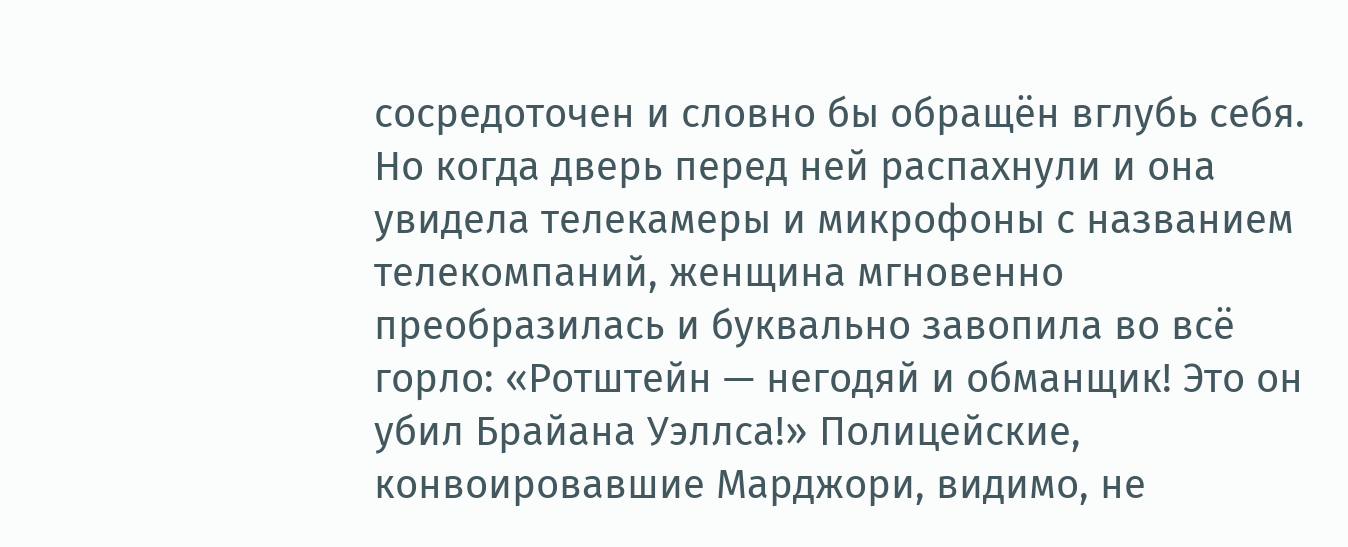сосредоточен и словно бы обращён вглубь себя. Но когда дверь перед ней распахнули и она увидела телекамеры и микрофоны с названием телекомпаний, женщина мгновенно преобразилась и буквально завопила во всё горло: «Ротштейн — негодяй и обманщик! Это он убил Брайана Уэллса!» Полицейские, конвоировавшие Марджори, видимо, не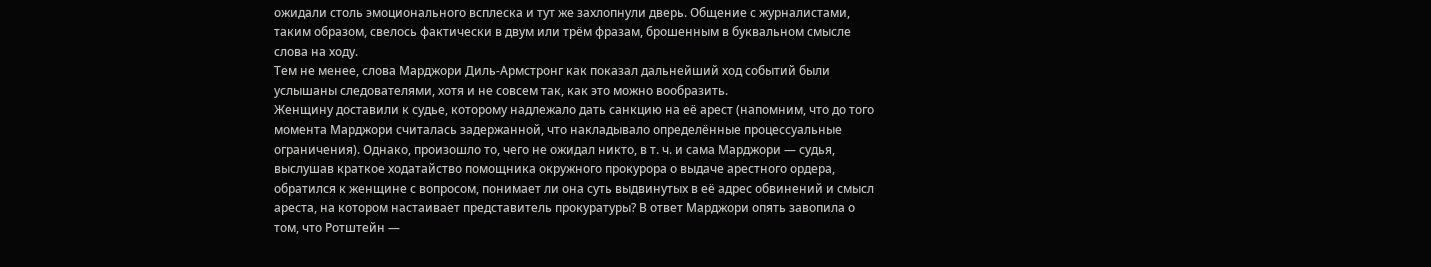ожидали столь эмоционального всплеска и тут же захлопнули дверь. Общение с журналистами, таким образом, свелось фактически в двум или трём фразам, брошенным в буквальном смысле слова на ходу.
Тем не менее, слова Марджори Диль-Армстронг как показал дальнейший ход событий были услышаны следователями, хотя и не совсем так, как это можно вообразить.
Женщину доставили к судье, которому надлежало дать санкцию на её арест (напомним, что до того момента Марджори считалась задержанной, что накладывало определённые процессуальные ограничения). Однако, произошло то, чего не ожидал никто, в т. ч. и сама Марджори — судья, выслушав краткое ходатайство помощника окружного прокурора о выдаче арестного ордера, обратился к женщине с вопросом, понимает ли она суть выдвинутых в её адрес обвинений и смысл ареста, на котором настаивает представитель прокуратуры? В ответ Марджори опять завопила о том, что Ротштейн —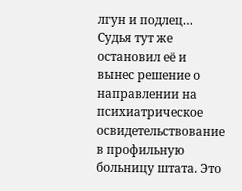лгун и подлец… Судья тут же остановил её и вынес решение о направлении на психиатрическое освидетельствование в профильную больницу штата. Это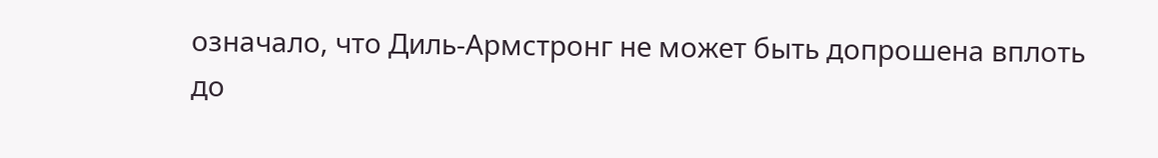означало, что Диль-Армстронг не может быть допрошена вплоть до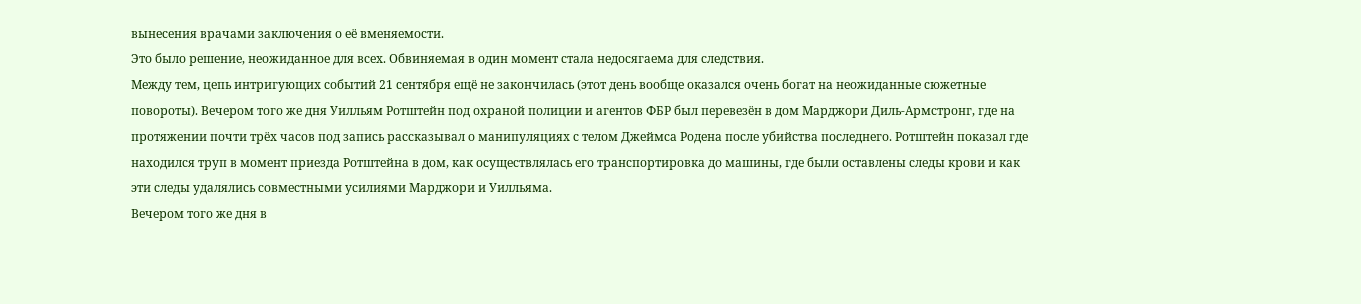вынесения врачами заключения о её вменяемости.
Это было решение, неожиданное для всех. Обвиняемая в один момент стала недосягаема для следствия.
Между тем, цепь интригующих событий 21 сентября ещё не закончилась (этот день вообще оказался очень богат на неожиданные сюжетные повороты). Вечером того же дня Уилльям Ротштейн под охраной полиции и агентов ФБР был перевезён в дом Марджори Диль-Армстронг, где на протяжении почти трёх часов под запись рассказывал о манипуляциях с телом Джеймса Родена после убийства последнего. Ротштейн показал где находился труп в момент приезда Ротштейна в дом, как осуществлялась его транспортировка до машины, где были оставлены следы крови и как эти следы удалялись совместными усилиями Марджори и Уилльяма.
Вечером того же дня в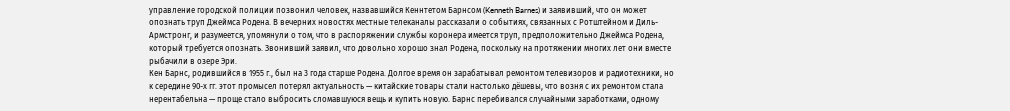управление городской полиции позвонил человек, назвавшийся Кеннтетом Барнсом (Kenneth Barnes) и заявивший, что он может опознать труп Джеймса Родена. В вечерних новостях местные телеканалы рассказали о событиях, связанных с Ротштейном и Диль-Армстронг, и разумеется, упомянули о том, что в распоряжении службы коронера имеется труп, предположительно Джеймса Родена, который требуется опознать. Звонивший заявил, что довольно хорошо знал Родена, поскольку на протяжении многих лет они вместе рыбачили в озере Эри.
Кен Барнс, родившийся в 1955 г., был на 3 года старше Родена. Долгое время он зарабатывал ремонтом телевизоров и радиотехники, но к середине 90-х гг. этот промысел потерял актуальность — китайские товары стали настолько дёшевы, что возня с их ремонтом стала нерентабельна — проще стало выбросить сломавшуюся вещь и купить новую. Барнс перебивался случайными заработками, одному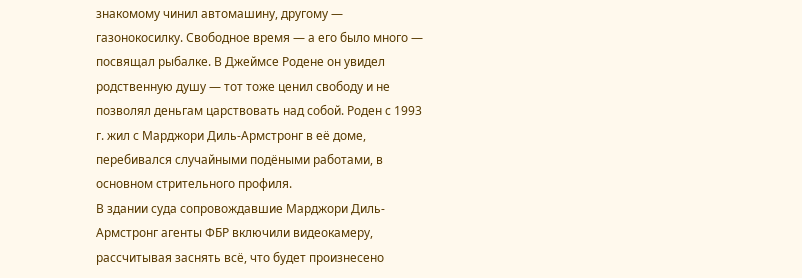знакомому чинил автомашину, другому — газонокосилку. Свободное время — а его было много — посвящал рыбалке. В Джеймсе Родене он увидел родственную душу — тот тоже ценил свободу и не позволял деньгам царствовать над собой. Роден с 1993 г. жил с Марджори Диль-Армстронг в её доме, перебивался случайными подёными работами, в основном стрительного профиля.
В здании суда сопровождавшие Марджори Диль-Армстронг агенты ФБР включили видеокамеру, рассчитывая заснять всё, что будет произнесено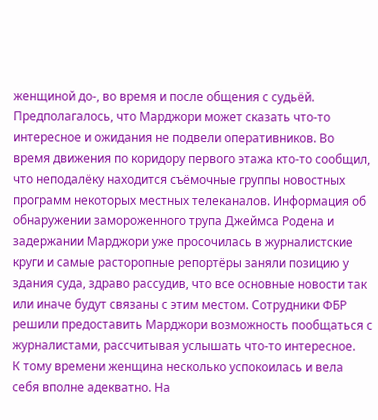женщиной до-, во время и после общения с судьёй. Предполагалось, что Марджори может сказать что-то интересное и ожидания не подвели оперативников. Во время движения по коридору первого этажа кто-то сообщил, что неподалёку находится съёмочные группы новостных программ некоторых местных телеканалов. Информация об обнаружении замороженного трупа Джеймса Родена и задержании Марджори уже просочилась в журналистские круги и самые расторопные репортёры заняли позицию у здания суда, здраво рассудив, что все основные новости так или иначе будут связаны с этим местом. Сотрудники ФБР решили предоставить Марджори возможность пообщаться с журналистами, рассчитывая услышать что-то интересное.
К тому времени женщина несколько успокоилась и вела себя вполне адекватно. На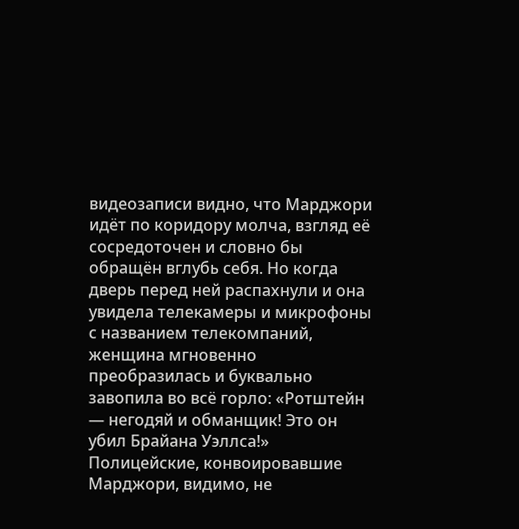видеозаписи видно, что Марджори идёт по коридору молча, взгляд её сосредоточен и словно бы обращён вглубь себя. Но когда дверь перед ней распахнули и она увидела телекамеры и микрофоны с названием телекомпаний, женщина мгновенно преобразилась и буквально завопила во всё горло: «Ротштейн — негодяй и обманщик! Это он убил Брайана Уэллса!» Полицейские, конвоировавшие Марджори, видимо, не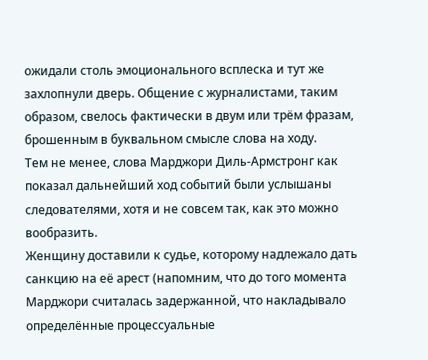ожидали столь эмоционального всплеска и тут же захлопнули дверь. Общение с журналистами, таким образом, свелось фактически в двум или трём фразам, брошенным в буквальном смысле слова на ходу.
Тем не менее, слова Марджори Диль-Армстронг как показал дальнейший ход событий были услышаны следователями, хотя и не совсем так, как это можно вообразить.
Женщину доставили к судье, которому надлежало дать санкцию на её арест (напомним, что до того момента Марджори считалась задержанной, что накладывало определённые процессуальные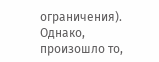ограничения). Однако, произошло то,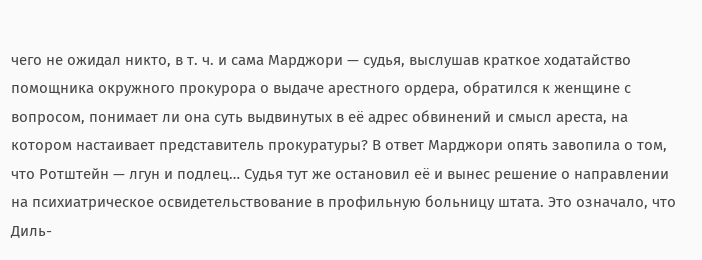чего не ожидал никто, в т. ч. и сама Марджори — судья, выслушав краткое ходатайство помощника окружного прокурора о выдаче арестного ордера, обратился к женщине с вопросом, понимает ли она суть выдвинутых в её адрес обвинений и смысл ареста, на котором настаивает представитель прокуратуры? В ответ Марджори опять завопила о том, что Ротштейн — лгун и подлец… Судья тут же остановил её и вынес решение о направлении на психиатрическое освидетельствование в профильную больницу штата. Это означало, что Диль-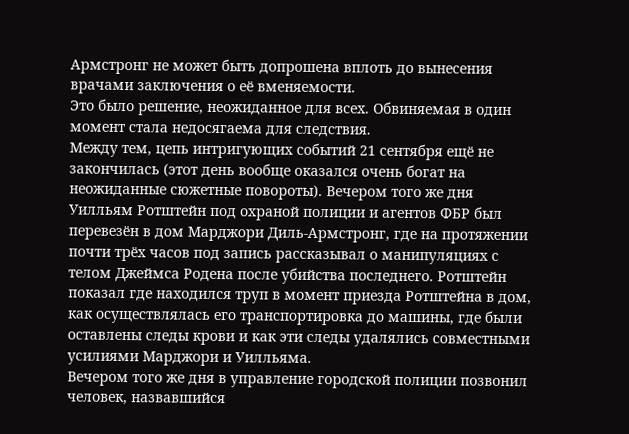Армстронг не может быть допрошена вплоть до вынесения врачами заключения о её вменяемости.
Это было решение, неожиданное для всех. Обвиняемая в один момент стала недосягаема для следствия.
Между тем, цепь интригующих событий 21 сентября ещё не закончилась (этот день вообще оказался очень богат на неожиданные сюжетные повороты). Вечером того же дня Уилльям Ротштейн под охраной полиции и агентов ФБР был перевезён в дом Марджори Диль-Армстронг, где на протяжении почти трёх часов под запись рассказывал о манипуляциях с телом Джеймса Родена после убийства последнего. Ротштейн показал где находился труп в момент приезда Ротштейна в дом, как осуществлялась его транспортировка до машины, где были оставлены следы крови и как эти следы удалялись совместными усилиями Марджори и Уилльяма.
Вечером того же дня в управление городской полиции позвонил человек, назвавшийся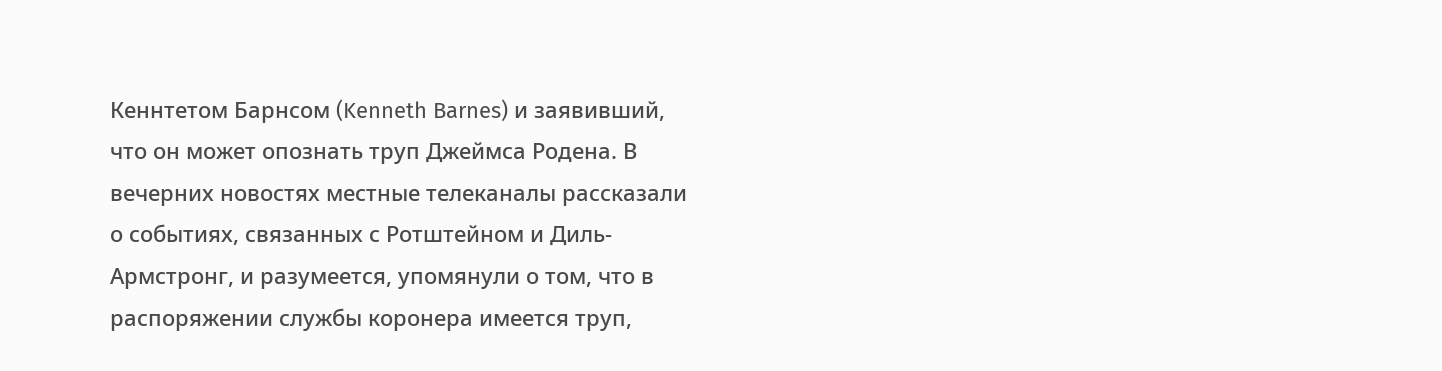Кеннтетом Барнсом (Kenneth Barnes) и заявивший, что он может опознать труп Джеймса Родена. В вечерних новостях местные телеканалы рассказали о событиях, связанных с Ротштейном и Диль-Армстронг, и разумеется, упомянули о том, что в распоряжении службы коронера имеется труп,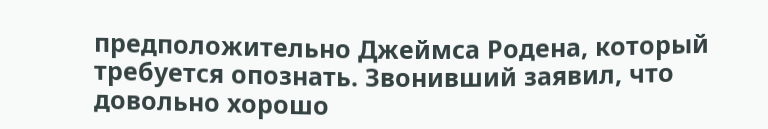предположительно Джеймса Родена, который требуется опознать. Звонивший заявил, что довольно хорошо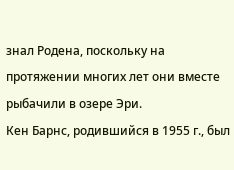знал Родена, поскольку на протяжении многих лет они вместе рыбачили в озере Эри.
Кен Барнс, родившийся в 1955 г., был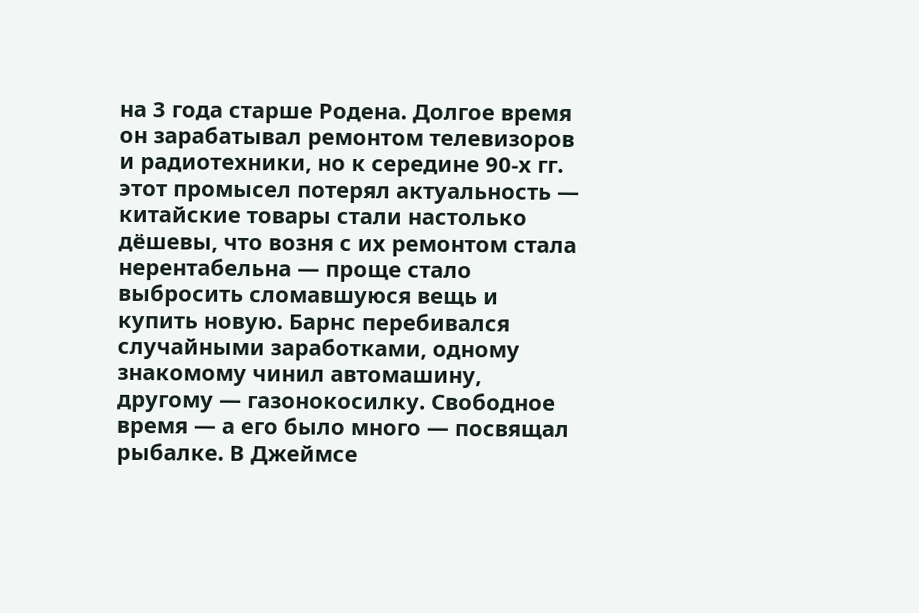на 3 года старше Родена. Долгое время он зарабатывал ремонтом телевизоров и радиотехники, но к середине 90-х гг. этот промысел потерял актуальность — китайские товары стали настолько дёшевы, что возня с их ремонтом стала нерентабельна — проще стало выбросить сломавшуюся вещь и купить новую. Барнс перебивался случайными заработками, одному знакомому чинил автомашину, другому — газонокосилку. Свободное время — а его было много — посвящал рыбалке. В Джеймсе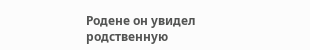Родене он увидел родственную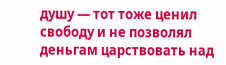душу — тот тоже ценил свободу и не позволял деньгам царствовать над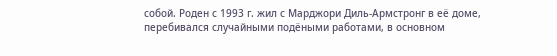собой. Роден с 1993 г. жил с Марджори Диль-Армстронг в её доме, перебивался случайными подёными работами, в основном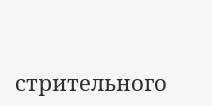стрительного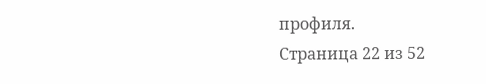профиля.
Страница 22 из 52